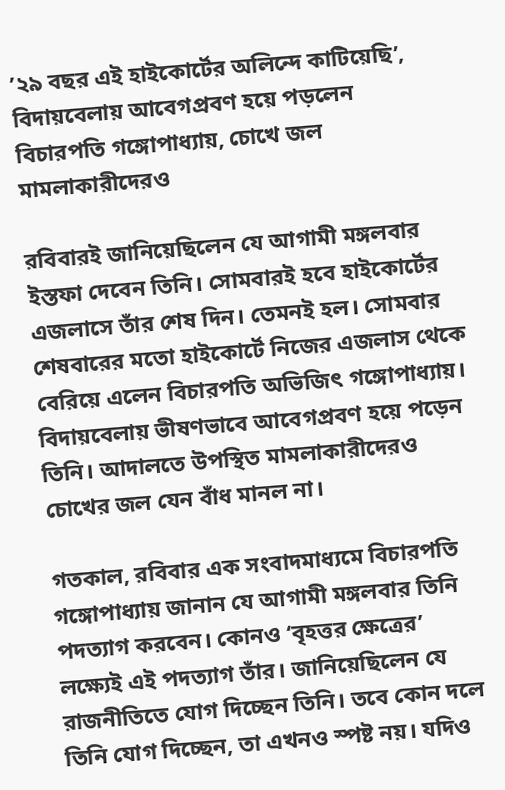’২৯ বছর এই হাইকোর্টের অলিন্দে কাটিয়েছি’, বিদায়বেলায় আবেগপ্রবণ হয়ে পড়লেন বিচারপতি গঙ্গোপাধ্যায়, চোখে জল মামলাকারীদেরও

রবিবারই জানিয়েছিলেন যে আগামী মঙ্গলবার ইস্তফা দেবেন তিনি। সোমবারই হবে হাইকোর্টের এজলাসে তাঁর শেষ দিন। তেমনই হল। সোমবার শেষবারের মতো হাইকোর্টে নিজের এজলাস থেকে বেরিয়ে এলেন বিচারপতি অভিজিৎ গঙ্গোপাধ্যায়। বিদায়বেলায় ভীষণভাবে আবেগপ্রবণ হয়ে পড়েন তিনি। আদালতে উপস্থিত মামলাকারীদেরও চোখের জল যেন বাঁধ মানল না।

গতকাল, রবিবার এক সংবাদমাধ্যমে বিচারপতি গঙ্গোপাধ্যায় জানান যে আগামী মঙ্গলবার তিনি পদত্যাগ করবেন। কোনও ‘বৃহত্তর ক্ষেত্রের’ লক্ষ্যেই এই পদত্যাগ তাঁর। জানিয়েছিলেন যে রাজনীতিতে যোগ দিচ্ছেন তিনি। তবে কোন দলে তিনি যোগ দিচ্ছেন, তা এখনও স্পষ্ট নয়। যদিও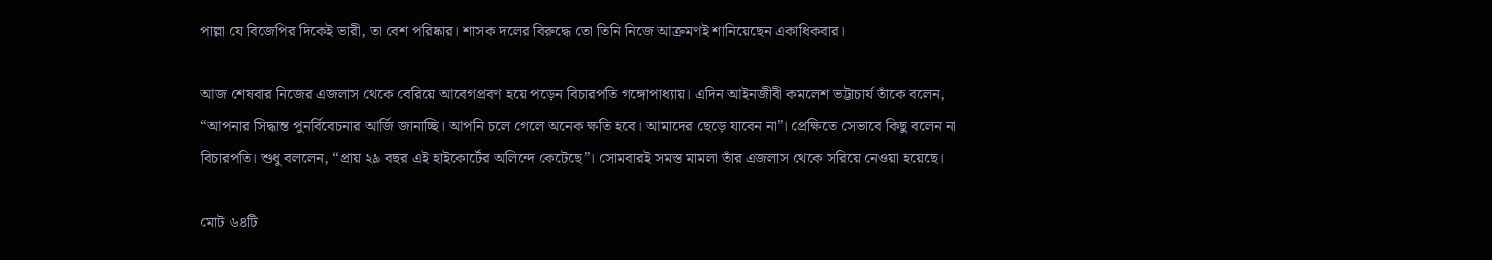পাল্লা যে বিজেপির দিকেই ভারী, তা বেশ পরিষ্কার। শাসক দলের বিরুদ্ধে তো তিনি নিজে আক্রমণই শানিয়েছেন একাধিকবার।

আজ শেষবার নিজের এজলাস থেকে বেরিয়ে আবেগপ্রবণ হয়ে পড়েন বিচারপতি গঙ্গোপাধ্যায়। এদিন আইনজীবী কমলেশ ভট্টাচার্য তাঁকে বলেন, “আপনার সিদ্ধান্ত পুনর্বিবেচনার আর্জি জানাচ্ছি। আপনি চলে গেলে অনেক ক্ষতি হবে। আমাদের ছেড়ে যাবেন না”। প্রেক্ষিতে সেভাবে কিছু বলেন না বিচারপতি। শুধু বললেন, “প্রায় ২৯ বছর এই হাইকোর্টের অলিন্দে কেটেছে”। সোমবারই সমস্ত মামলা তাঁর এজলাস থেকে সরিয়ে নেওয়া হয়েছে।

মোট ৬৪টি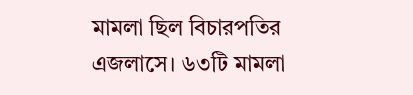মামলা ছিল বিচারপতির এজলাসে। ৬৩টি মামলা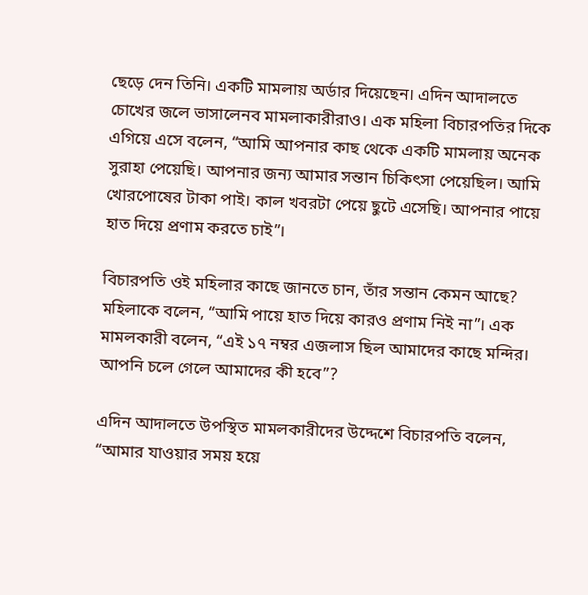ছেড়ে দেন তিনি। একটি মামলায় অর্ডার দিয়েছেন। এদিন আদালতে চোখের জলে ভাসালেনব মামলাকারীরাও। এক মহিলা বিচারপতির দিকে এগিয়ে এসে বলেন, “আমি আপনার কাছ থেকে একটি মামলায় অনেক সুরাহা পেয়েছি। আপনার জন্য আমার সন্তান চিকিৎসা পেয়েছিল। আমি খোরপোষের টাকা পাই। কাল খবরটা পেয়ে ছুটে এসেছি। আপনার পায়ে হাত দিয়ে প্রণাম করতে চাই”।

বিচারপতি ওই মহিলার কাছে জানতে চান, তাঁর সন্তান কেমন আছে? মহিলাকে বলেন, “আমি পায়ে হাত দিয়ে কারও প্রণাম নিই না”। এক মামলকারী বলেন, “এই ১৭ নম্বর এজলাস ছিল আমাদের কাছে মন্দির। আপনি চলে গেলে আমাদের কী হবে”?

এদিন আদালতে উপস্থিত মামলকারীদের উদ্দেশে বিচারপতি বলেন, “আমার যাওয়ার সময় হয়ে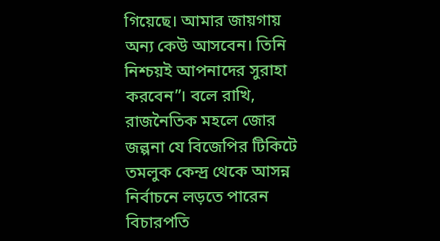গিয়েছে। আমার জায়গায় অন্য কেউ আসবেন। তিনি নিশ্চয়ই আপনাদের সুরাহা করবেন”। বলে রাখি, রাজনৈতিক মহলে জোর জল্পনা যে বিজেপির টিকিটে তমলুক কেন্দ্র থেকে আসন্ন নির্বাচনে লড়তে পারেন বিচারপতি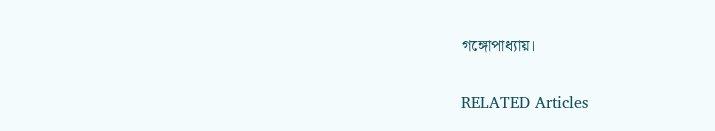গঙ্গোপাধ্যায়।

RELATED Articles